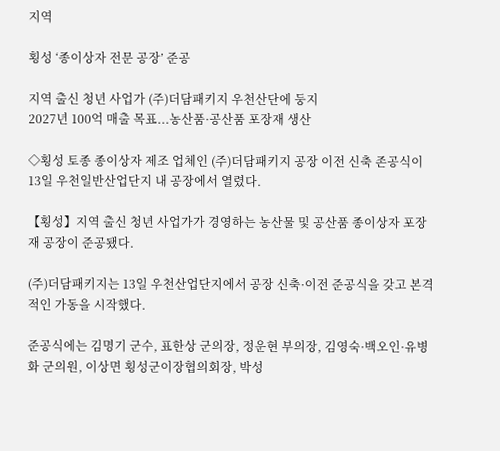지역

횡성 ‘종이상자 전문 공장’ 준공

지역 출신 청년 사업가 (주)더담패키지 우천산단에 둥지
2027년 100억 매출 목표...농산품·공산품 포장재 생산

◇횡성 토종 종이상자 제조 업체인 (주)더담패키지 공장 이전 신축 존공식이 13일 우천일반산업단지 내 공장에서 열렸다.

【횡성】지역 출신 청년 사업가가 경영하는 농산물 및 공산품 종이상자 포장재 공장이 준공됐다.

(주)더담패키지는 13일 우천산업단지에서 공장 신축·이전 준공식을 갖고 본격적인 가동을 시작했다.

준공식에는 김명기 군수, 표한상 군의장, 정운현 부의장, 김영숙·백오인·유병화 군의원, 이상면 횡성군이장협의회장, 박성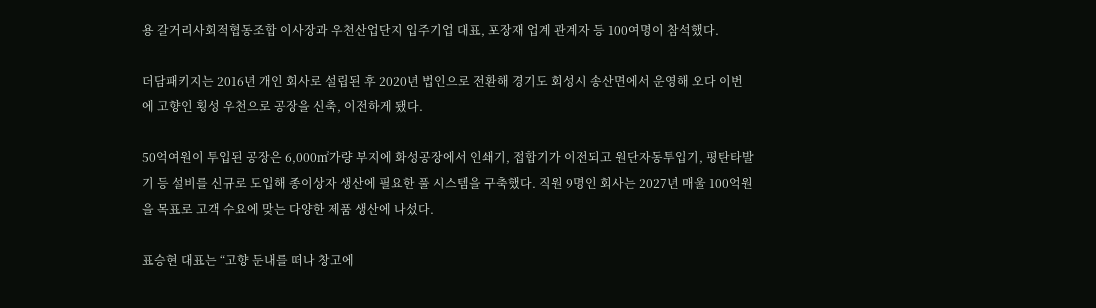용 갈거리사회적협동조합 이사장과 우천산업단지 입주기업 대표, 포장재 업계 관계자 등 100여명이 참석했다.

더담패키지는 2016년 개인 회사로 설립된 후 2020년 법인으로 전환해 경기도 회성시 송산면에서 운영해 오다 이번에 고향인 횡성 우천으로 공장을 신축, 이전하게 됐다.

50억여원이 투입된 공장은 6,000㎡가량 부지에 화성공장에서 인쇄기, 접합기가 이전되고 원단자동투입기, 평탄타발기 등 설비를 신규로 도입해 종이상자 생산에 필요한 풀 시스템을 구축했다. 직원 9명인 회사는 2027년 매울 100억원을 목표로 고객 수요에 맞는 다양한 제품 생산에 나섰다.

표승현 대표는 “고향 둔내를 떠나 창고에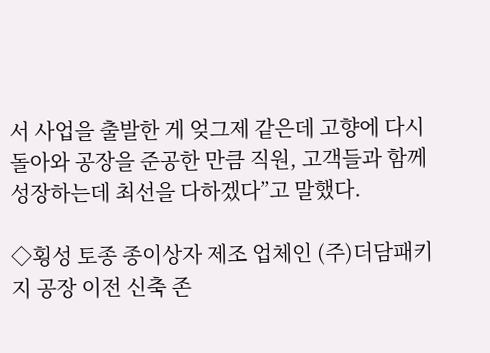서 사업을 출발한 게 엊그제 같은데 고향에 다시 돌아와 공장을 준공한 만큼 직원, 고객들과 함께 성장하는데 최선을 다하겠다”고 말했다.

◇횡성 토종 종이상자 제조 업체인 (주)더담패키지 공장 이전 신축 존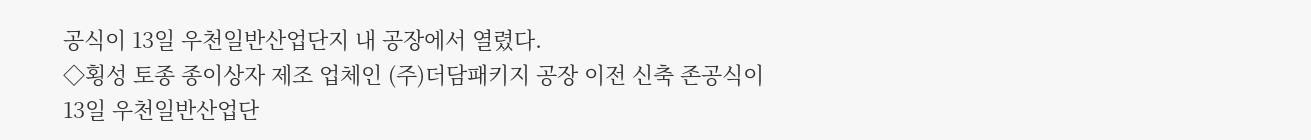공식이 13일 우천일반산업단지 내 공장에서 열렸다.
◇횡성 토종 종이상자 제조 업체인 (주)더담패키지 공장 이전 신축 존공식이 13일 우천일반산업단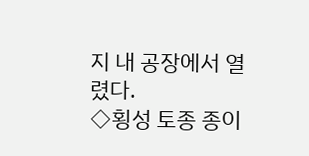지 내 공장에서 열렸다.
◇횡성 토종 종이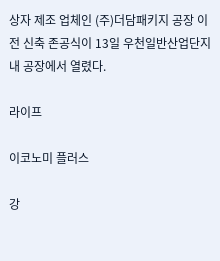상자 제조 업체인 (주)더담패키지 공장 이전 신축 존공식이 13일 우천일반산업단지 내 공장에서 열렸다.

라이프

이코노미 플러스

강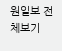원일보 전체보기